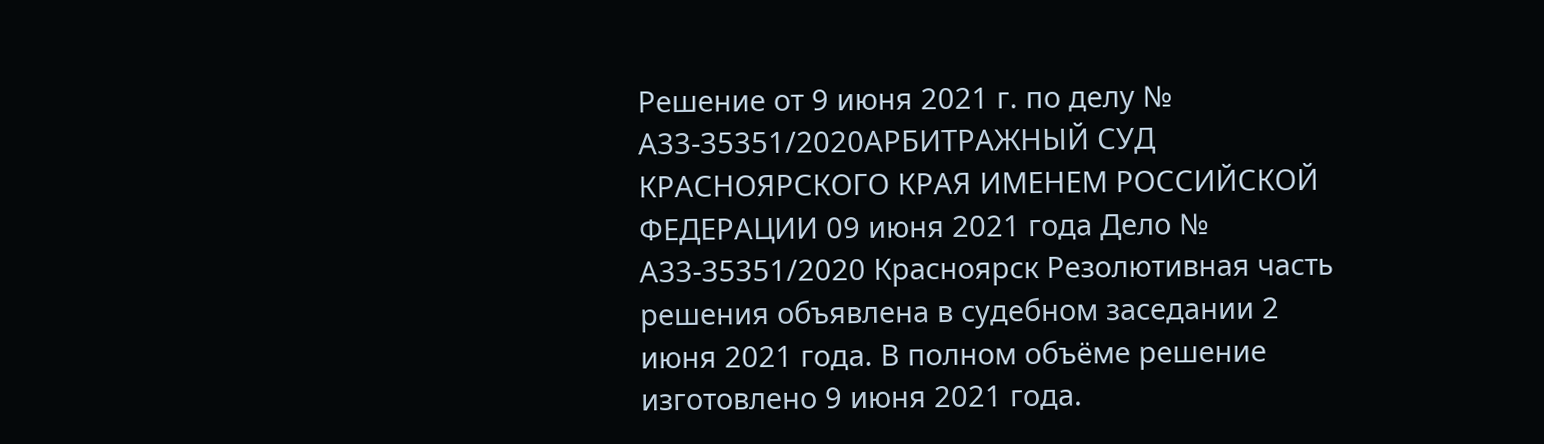Решение от 9 июня 2021 г. по делу № А33-35351/2020АРБИТРАЖНЫЙ СУД КРАСНОЯРСКОГО КРАЯ ИМЕНЕМ РОССИЙСКОЙ ФЕДЕРАЦИИ 09 июня 2021 года Дело № А33-35351/2020 Красноярск Резолютивная часть решения объявлена в судебном заседании 2 июня 2021 года. В полном объёме решение изготовлено 9 июня 2021 года.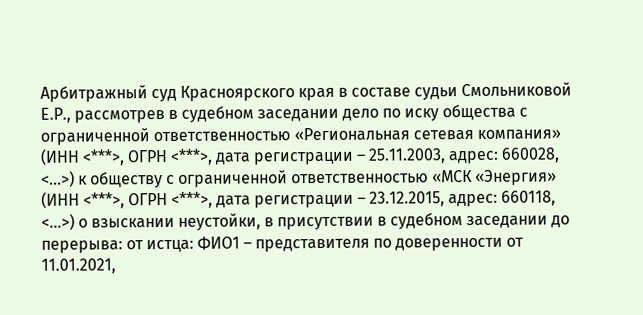Арбитражный суд Красноярского края в составе судьи Смольниковой Е.Р., рассмотрев в судебном заседании дело по иску общества с ограниченной ответственностью «Региональная сетевая компания» (ИНН <***>, ОГРН <***>, дата регистрации – 25.11.2003, адрес: 660028, <...>) к обществу с ограниченной ответственностью «МСК «Энергия» (ИНН <***>, ОГРН <***>, дата регистрации – 23.12.2015, адрес: 660118, <...>) о взыскании неустойки, в присутствии в судебном заседании до перерыва: от истца: ФИО1 – представителя по доверенности от 11.01.2021,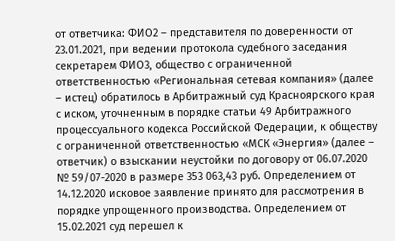от ответчика: ФИО2 – представителя по доверенности от 23.01.2021, при ведении протокола судебного заседания секретарем ФИО3, общество с ограниченной ответственностью «Региональная сетевая компания» (далее – истец) обратилось в Арбитражный суд Красноярского края с иском, уточненным в порядке статьи 49 Арбитражного процессуального кодекса Российской Федерации, к обществу с ограниченной ответственностью «МСК «Энергия» (далее – ответчик) о взыскании неустойки по договору от 06.07.2020 № 59/07-2020 в размере 353 063,43 руб. Определением от 14.12.2020 исковое заявление принято для рассмотрения в порядке упрощенного производства. Определением от 15.02.2021 суд перешел к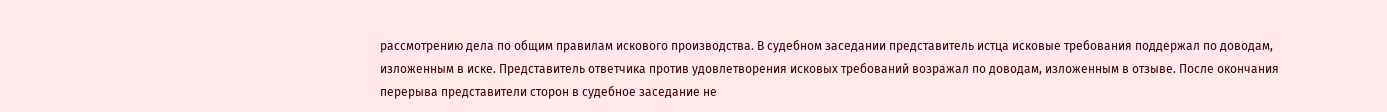рассмотрению дела по общим правилам искового производства. В судебном заседании представитель истца исковые требования поддержал по доводам, изложенным в иске. Представитель ответчика против удовлетворения исковых требований возражал по доводам, изложенным в отзыве. После окончания перерыва представители сторон в судебное заседание не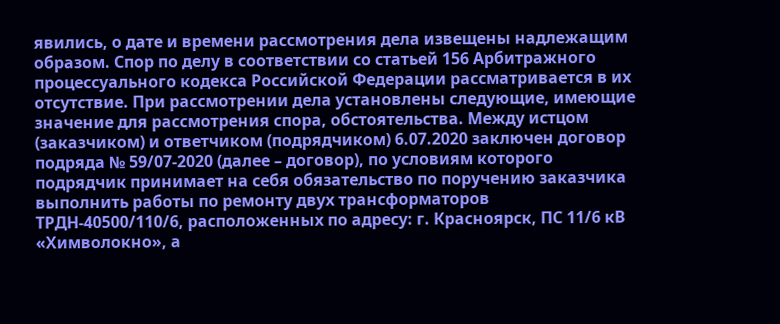явились, о дате и времени рассмотрения дела извещены надлежащим образом. Спор по делу в соответствии со статьей 156 Арбитражного процессуального кодекса Российской Федерации рассматривается в их отсутствие. При рассмотрении дела установлены следующие, имеющие значение для рассмотрения спора, обстоятельства. Между истцом (заказчиком) и ответчиком (подрядчиком) 6.07.2020 заключен договор подряда № 59/07-2020 (далее – договор), по условиям которого подрядчик принимает на себя обязательство по поручению заказчика выполнить работы по ремонту двух трансформаторов ТРДН-40500/110/6, расположенных по адресу: г. Красноярск, ПС 11/6 кВ «Химволокно», а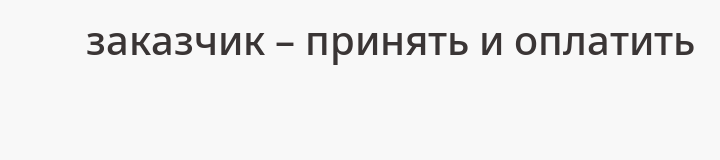заказчик – принять и оплатить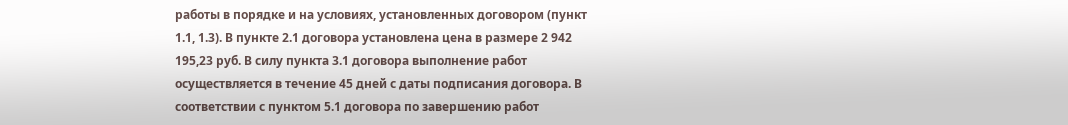работы в порядке и на условиях, установленных договором (пункт 1.1, 1.3). В пункте 2.1 договора установлена цена в размере 2 942 195,23 руб. В силу пункта 3.1 договора выполнение работ осуществляется в течение 45 дней с даты подписания договора. В соответствии с пунктом 5.1 договора по завершению работ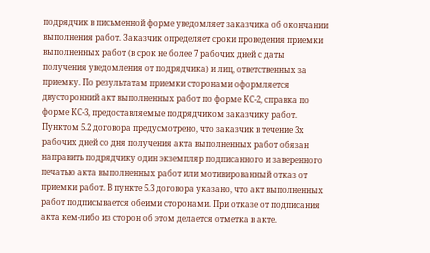подрядчик в письменной форме уведомляет заказчика об окончании выполнения работ. Заказчик определяет сроки проведения приемки выполненных работ (в срок не более 7 рабочих дней с даты получения уведомления от подрядчика) и лиц, ответственных за приемку. По результатам приемки сторонами оформляется двусторонний акт выполненных работ по форме КС-2, справка по форме КС-3, предоставляемые подрядчиком заказчику работ. Пунктом 5.2 договора предусмотрено, что заказчик в течение 3х рабочих дней со дня получения акта выполненных работ обязан направить подрядчику один экземпляр подписанного и заверенного печатью акта выполненных работ или мотивированный отказ от приемки работ. В пункте 5.3 договора указано, что акт выполненных работ подписывается обеими сторонами. При отказе от подписания акта кем-либо из сторон об этом делается отметка в акте.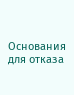Основания для отказа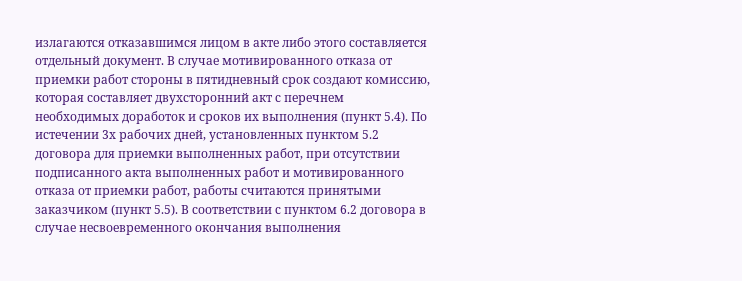излагаются отказавшимся лицом в акте либо этого составляется отдельный документ. В случае мотивированного отказа от приемки работ стороны в пятидневный срок создают комиссию, которая составляет двухсторонний акт с перечнем необходимых доработок и сроков их выполнения (пункт 5.4). По истечении 3х рабочих дней, установленных пунктом 5.2 договора для приемки выполненных работ, при отсутствии подписанного акта выполненных работ и мотивированного отказа от приемки работ, работы считаются принятыми заказчиком (пункт 5.5). В соответствии с пунктом 6.2 договора в случае несвоевременного окончания выполнения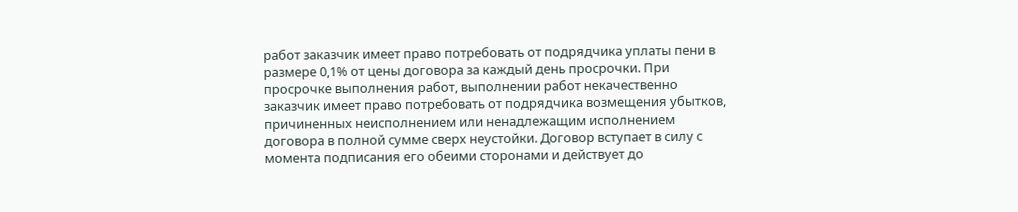работ заказчик имеет право потребовать от подрядчика уплаты пени в размере 0,1% от цены договора за каждый день просрочки. При просрочке выполнения работ, выполнении работ некачественно заказчик имеет право потребовать от подрядчика возмещения убытков, причиненных неисполнением или ненадлежащим исполнением договора в полной сумме сверх неустойки. Договор вступает в силу с момента подписания его обеими сторонами и действует до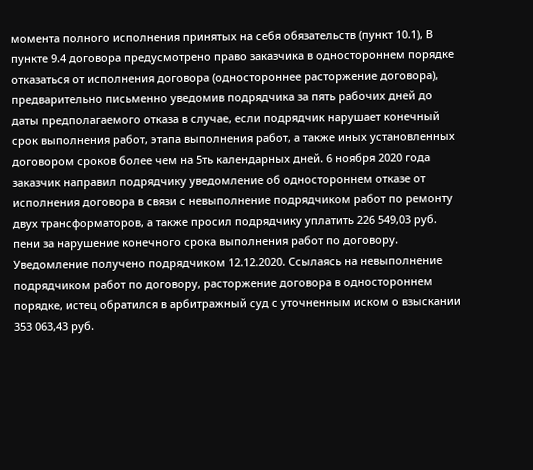момента полного исполнения принятых на себя обязательств (пункт 10.1), В пункте 9.4 договора предусмотрено право заказчика в одностороннем порядке отказаться от исполнения договора (одностороннее расторжение договора), предварительно письменно уведомив подрядчика за пять рабочих дней до даты предполагаемого отказа в случае, если подрядчик нарушает конечный срок выполнения работ, этапа выполнения работ, а также иных установленных договором сроков более чем на 5ть календарных дней. 6 ноября 2020 года заказчик направил подрядчику уведомление об одностороннем отказе от исполнения договора в связи с невыполнение подрядчиком работ по ремонту двух трансформаторов, а также просил подрядчику уплатить 226 549,03 руб. пени за нарушение конечного срока выполнения работ по договору. Уведомление получено подрядчиком 12.12.2020. Ссылаясь на невыполнение подрядчиком работ по договору, расторжение договора в одностороннем порядке, истец обратился в арбитражный суд с уточненным иском о взыскании 353 063,43 руб.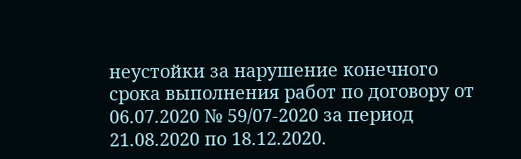неустойки за нарушение конечного срока выполнения работ по договору от 06.07.2020 № 59/07-2020 за период 21.08.2020 по 18.12.2020.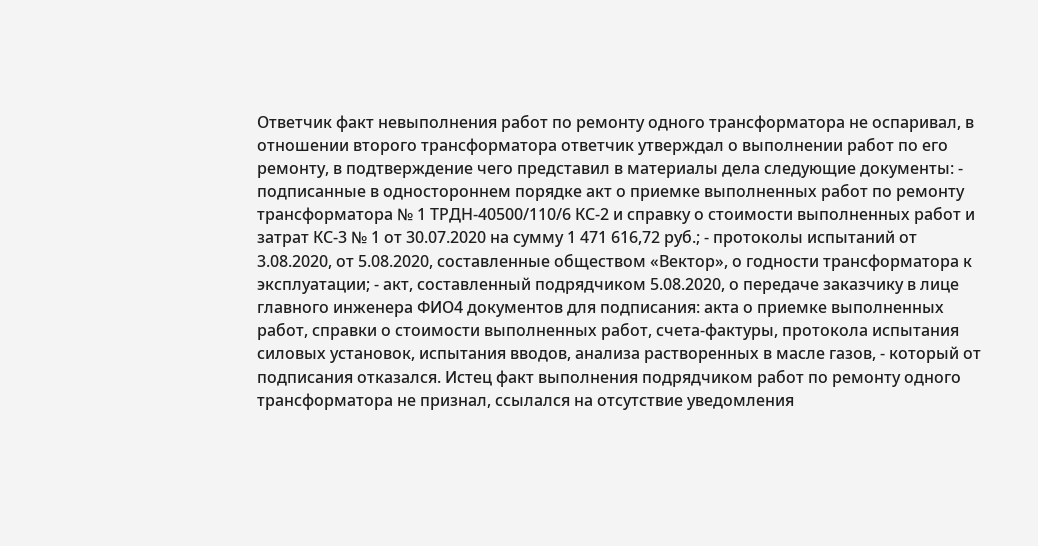Ответчик факт невыполнения работ по ремонту одного трансформатора не оспаривал, в отношении второго трансформатора ответчик утверждал о выполнении работ по его ремонту, в подтверждение чего представил в материалы дела следующие документы: - подписанные в одностороннем порядке акт о приемке выполненных работ по ремонту трансформатора № 1 ТРДН-40500/110/6 КС-2 и справку о стоимости выполненных работ и затрат КС-3 № 1 от 30.07.2020 на сумму 1 471 616,72 руб.; - протоколы испытаний от 3.08.2020, от 5.08.2020, составленные обществом «Вектор», о годности трансформатора к эксплуатации; - акт, составленный подрядчиком 5.08.2020, о передаче заказчику в лице главного инженера ФИО4 документов для подписания: акта о приемке выполненных работ, справки о стоимости выполненных работ, счета-фактуры, протокола испытания силовых установок, испытания вводов, анализа растворенных в масле газов, - который от подписания отказался. Истец факт выполнения подрядчиком работ по ремонту одного трансформатора не признал, ссылался на отсутствие уведомления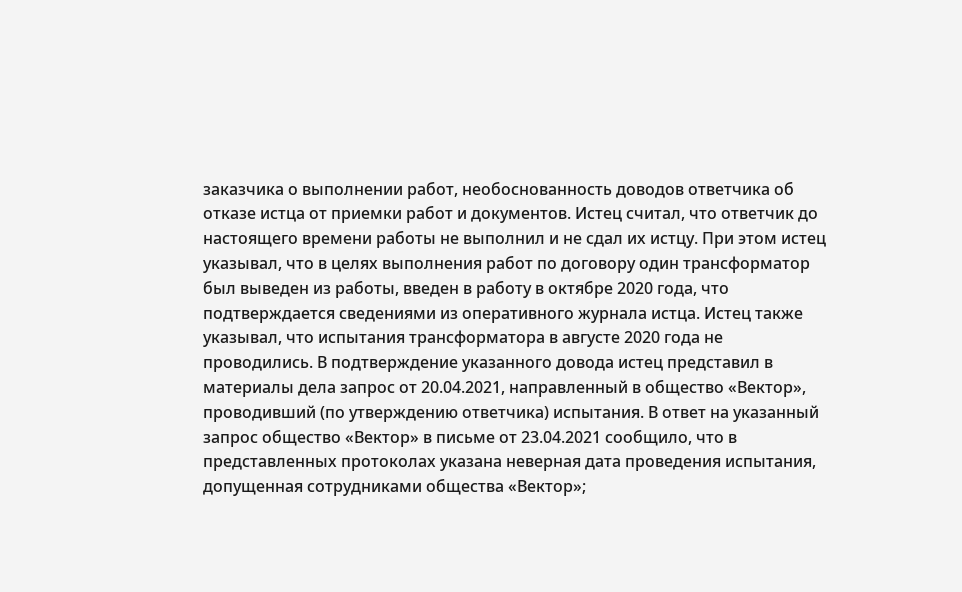заказчика о выполнении работ, необоснованность доводов ответчика об отказе истца от приемки работ и документов. Истец считал, что ответчик до настоящего времени работы не выполнил и не сдал их истцу. При этом истец указывал, что в целях выполнения работ по договору один трансформатор был выведен из работы, введен в работу в октябре 2020 года, что подтверждается сведениями из оперативного журнала истца. Истец также указывал, что испытания трансформатора в августе 2020 года не проводились. В подтверждение указанного довода истец представил в материалы дела запрос от 20.04.2021, направленный в общество «Вектор», проводивший (по утверждению ответчика) испытания. В ответ на указанный запрос общество «Вектор» в письме от 23.04.2021 сообщило, что в представленных протоколах указана неверная дата проведения испытания, допущенная сотрудниками общества «Вектор»;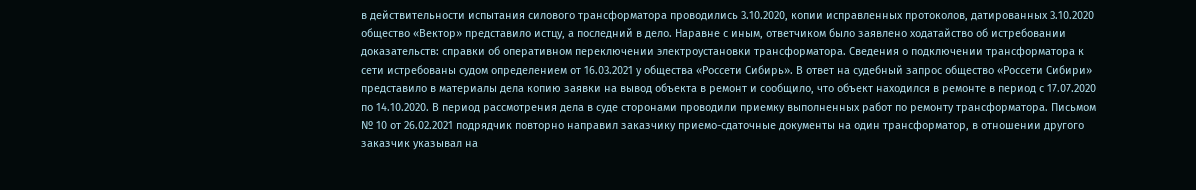в действительности испытания силового трансформатора проводились 3.10.2020, копии исправленных протоколов, датированных 3.10.2020 общество «Вектор» представило истцу, а последний в дело. Наравне с иным, ответчиком было заявлено ходатайство об истребовании доказательств: справки об оперативном переключении электроустановки трансформатора. Сведения о подключении трансформатора к сети истребованы судом определением от 16.03.2021 у общества «Россети Сибирь». В ответ на судебный запрос общество «Россети Сибири» представило в материалы дела копию заявки на вывод объекта в ремонт и сообщило, что объект находился в ремонте в период с 17.07.2020 по 14.10.2020. В период рассмотрения дела в суде сторонами проводили приемку выполненных работ по ремонту трансформатора. Письмом № 10 от 26.02.2021 подрядчик повторно направил заказчику приемо-сдаточные документы на один трансформатор, в отношении другого заказчик указывал на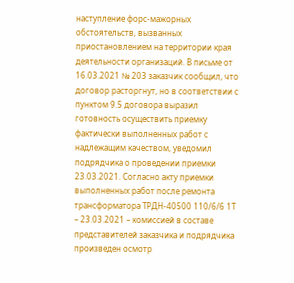наступление форс-мажорных обстоятельств, вызванных приостановлением на территории края деятельности организаций. В письме от 16.03.2021 № 203 заказчик сообщил, что договор расторгнут, но в соответствии с пунктом 9.5 договора выразил готовность осуществить приемку фактически выполненных работ с надлежащим качеством, уведомил подрядчика о проведении приемки 23.03.2021. Согласно акту приемки выполненных работ после ремонта трансформатора ТРДН-40500 110/6/6 1Т – 23.03.2021 – комиссией в составе представителей заказчика и подрядчика произведен осмотр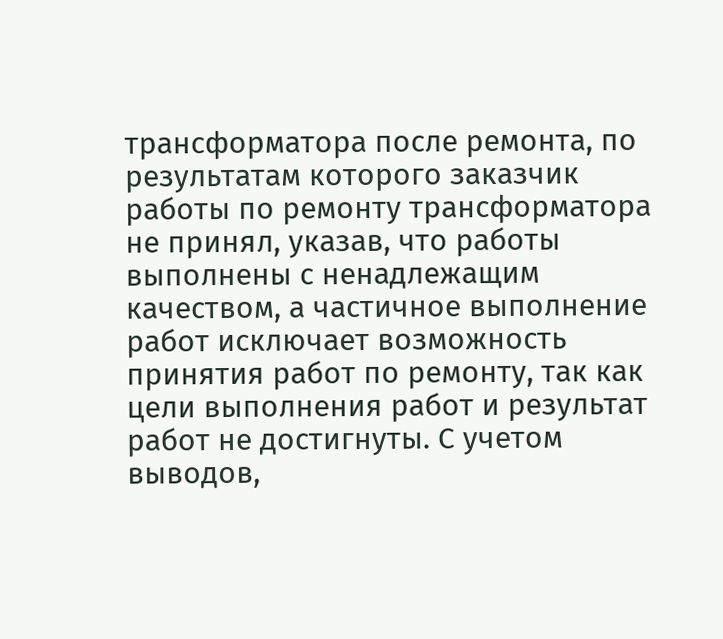трансформатора после ремонта, по результатам которого заказчик работы по ремонту трансформатора не принял, указав, что работы выполнены с ненадлежащим качеством, а частичное выполнение работ исключает возможность принятия работ по ремонту, так как цели выполнения работ и результат работ не достигнуты. С учетом выводов,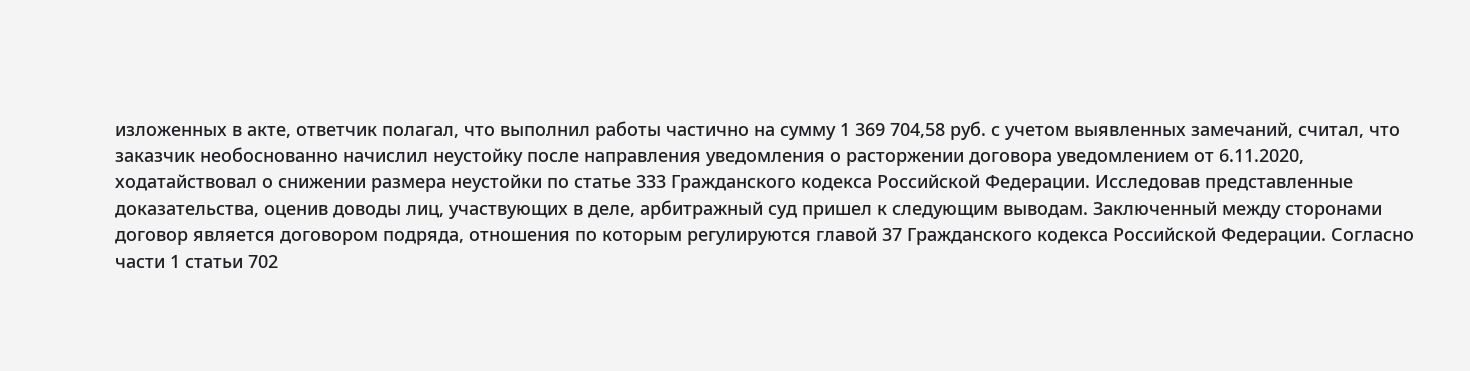изложенных в акте, ответчик полагал, что выполнил работы частично на сумму 1 369 704,58 руб. с учетом выявленных замечаний, считал, что заказчик необоснованно начислил неустойку после направления уведомления о расторжении договора уведомлением от 6.11.2020, ходатайствовал о снижении размера неустойки по статье 333 Гражданского кодекса Российской Федерации. Исследовав представленные доказательства, оценив доводы лиц, участвующих в деле, арбитражный суд пришел к следующим выводам. Заключенный между сторонами договор является договором подряда, отношения по которым регулируются главой 37 Гражданского кодекса Российской Федерации. Согласно части 1 статьи 702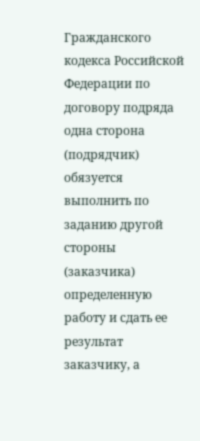Гражданского кодекса Российской Федерации по договору подряда одна сторона (подрядчик) обязуется выполнить по заданию другой стороны (заказчика) определенную работу и сдать ее результат заказчику, а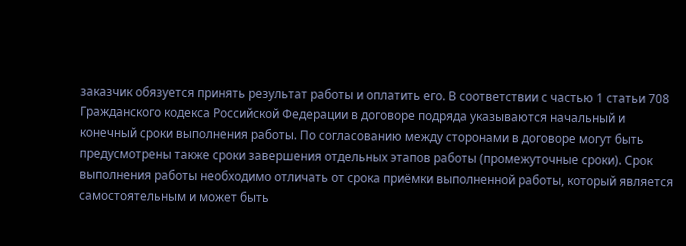заказчик обязуется принять результат работы и оплатить его. В соответствии с частью 1 статьи 708 Гражданского кодекса Российской Федерации в договоре подряда указываются начальный и конечный сроки выполнения работы. По согласованию между сторонами в договоре могут быть предусмотрены также сроки завершения отдельных этапов работы (промежуточные сроки). Срок выполнения работы необходимо отличать от срока приёмки выполненной работы, который является самостоятельным и может быть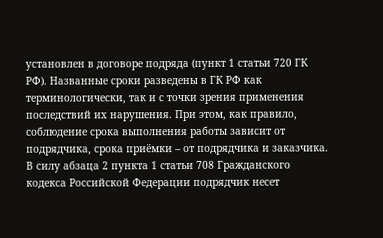установлен в договоре подряда (пункт 1 статьи 720 ГК РФ). Названные сроки разведены в ГК РФ как терминологически, так и с точки зрения применения последствий их нарушения. При этом, как правило, соблюдение срока выполнения работы зависит от подрядчика, срока приёмки – от подрядчика и заказчика. В силу абзаца 2 пункта 1 статьи 708 Гражданского кодекса Российской Федерации подрядчик несет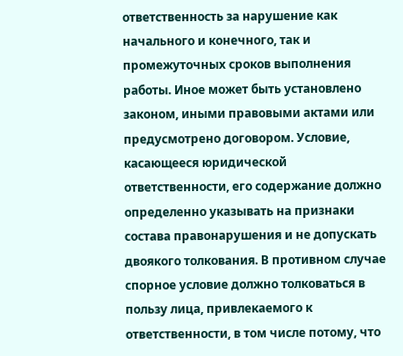ответственность за нарушение как начального и конечного, так и промежуточных сроков выполнения работы. Иное может быть установлено законом, иными правовыми актами или предусмотрено договором. Условие, касающееся юридической ответственности, его содержание должно определенно указывать на признаки состава правонарушения и не допускать двоякого толкования. В противном случае спорное условие должно толковаться в пользу лица, привлекаемого к ответственности, в том числе потому, что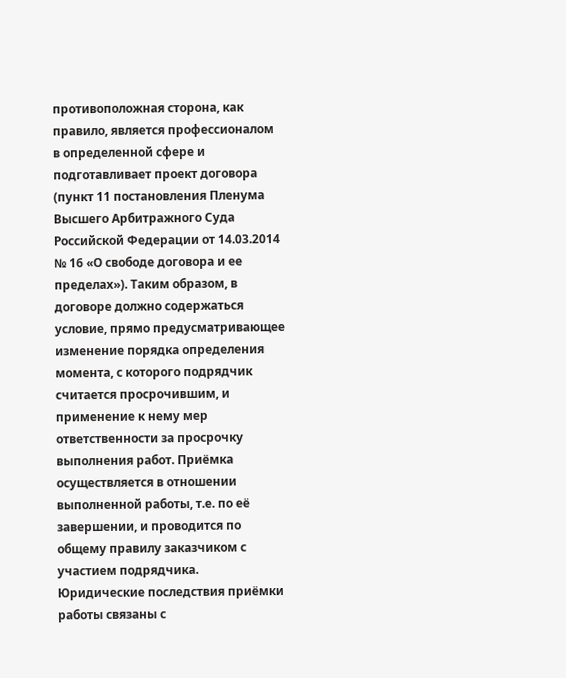противоположная сторона, как правило, является профессионалом в определенной сфере и подготавливает проект договора (пункт 11 постановления Пленума Высшего Арбитражного Суда Российской Федерации от 14.03.2014 № 16 «О свободе договора и ее пределах»). Таким образом, в договоре должно содержаться условие, прямо предусматривающее изменение порядка определения момента, с которого подрядчик считается просрочившим, и применение к нему мер ответственности за просрочку выполнения работ. Приёмка осуществляется в отношении выполненной работы, т.е. по её завершении, и проводится по общему правилу заказчиком с участием подрядчика. Юридические последствия приёмки работы связаны с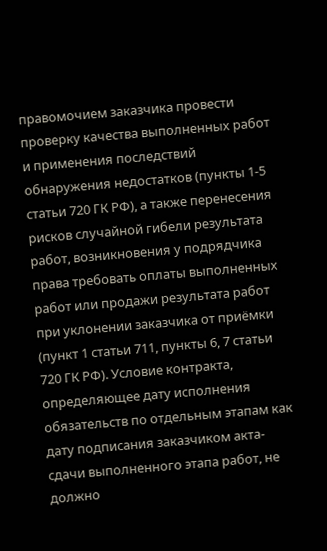правомочием заказчика провести проверку качества выполненных работ и применения последствий обнаружения недостатков (пункты 1-5 статьи 720 ГК РФ), а также перенесения рисков случайной гибели результата работ, возникновения у подрядчика права требовать оплаты выполненных работ или продажи результата работ при уклонении заказчика от приёмки (пункт 1 статьи 711, пункты 6, 7 статьи 720 ГК РФ). Условие контракта, определяющее дату исполнения обязательств по отдельным этапам как дату подписания заказчиком акта-сдачи выполненного этапа работ, не должно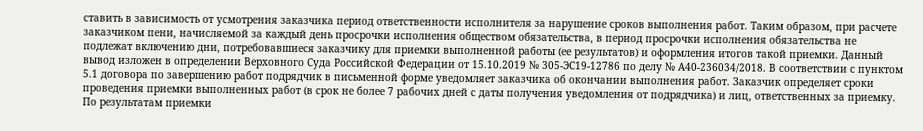ставить в зависимость от усмотрения заказчика период ответственности исполнителя за нарушение сроков выполнения работ. Таким образом, при расчете заказчиком пени, начисляемой за каждый день просрочки исполнения обществом обязательства, в период просрочки исполнения обязательства не подлежат включению дни, потребовавшиеся заказчику для приемки выполненной работы (ее результатов) и оформления итогов такой приемки. Данный вывод изложен в определении Верховного Суда Российской Федерации от 15.10.2019 № 305-ЭС19-12786 по делу № А40-236034/2018. В соответствии с пунктом 5.1 договора по завершению работ подрядчик в письменной форме уведомляет заказчика об окончании выполнения работ. Заказчик определяет сроки проведения приемки выполненных работ (в срок не более 7 рабочих дней с даты получения уведомления от подрядчика) и лиц, ответственных за приемку. По результатам приемки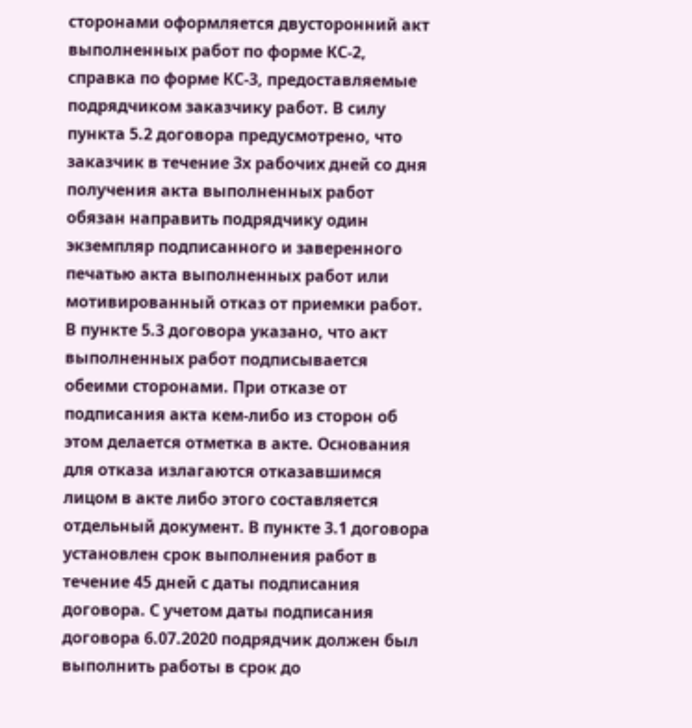сторонами оформляется двусторонний акт выполненных работ по форме КС-2, справка по форме КС-3, предоставляемые подрядчиком заказчику работ. В силу пункта 5.2 договора предусмотрено, что заказчик в течение 3х рабочих дней со дня получения акта выполненных работ обязан направить подрядчику один экземпляр подписанного и заверенного печатью акта выполненных работ или мотивированный отказ от приемки работ. В пункте 5.3 договора указано, что акт выполненных работ подписывается обеими сторонами. При отказе от подписания акта кем-либо из сторон об этом делается отметка в акте. Основания для отказа излагаются отказавшимся лицом в акте либо этого составляется отдельный документ. В пункте 3.1 договора установлен срок выполнения работ в течение 45 дней с даты подписания договора. С учетом даты подписания договора 6.07.2020 подрядчик должен был выполнить работы в срок до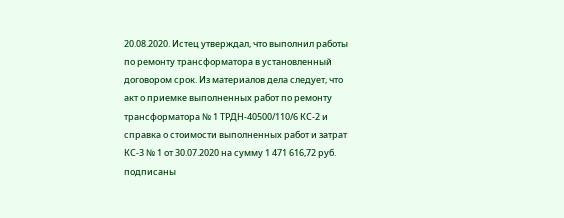20.08.2020. Истец утверждал, что выполнил работы по ремонту трансформатора в установленный договором срок. Из материалов дела следует, что акт о приемке выполненных работ по ремонту трансформатора № 1 ТРДН-40500/110/6 КС-2 и справка о стоимости выполненных работ и затрат КС-3 № 1 от 30.07.2020 на сумму 1 471 616,72 руб. подписаны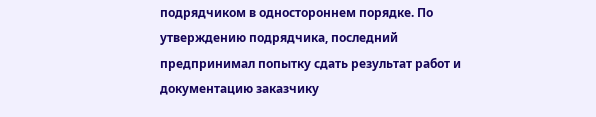подрядчиком в одностороннем порядке. По утверждению подрядчика, последний предпринимал попытку сдать результат работ и документацию заказчику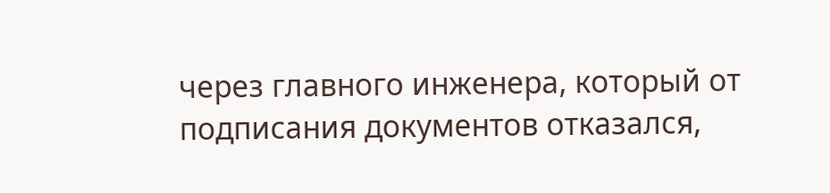через главного инженера, который от подписания документов отказался,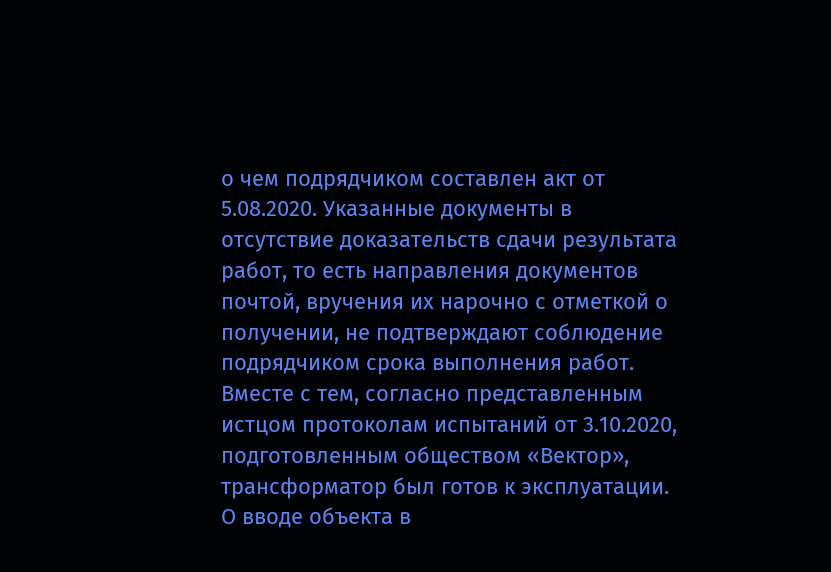о чем подрядчиком составлен акт от 5.08.2020. Указанные документы в отсутствие доказательств сдачи результата работ, то есть направления документов почтой, вручения их нарочно с отметкой о получении, не подтверждают соблюдение подрядчиком срока выполнения работ. Вместе с тем, согласно представленным истцом протоколам испытаний от 3.10.2020, подготовленным обществом «Вектор», трансформатор был готов к эксплуатации. О вводе объекта в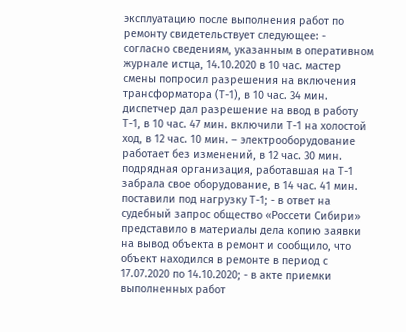эксплуатацию после выполнения работ по ремонту свидетельствует следующее: - согласно сведениям, указанным в оперативном журнале истца, 14.10.2020 в 10 час. мастер смены попросил разрешения на включения трансформатора (Т-1), в 10 час. 34 мин. диспетчер дал разрешение на ввод в работу Т-1, в 10 час. 47 мин. включили Т-1 на холостой ход, в 12 час. 10 мин. – электрооборудование работает без изменений, в 12 час. 30 мин. подрядная организация, работавшая на Т-1 забрала свое оборудование, в 14 час. 41 мин. поставили под нагрузку Т-1; - в ответ на судебный запрос общество «Россети Сибири» представило в материалы дела копию заявки на вывод объекта в ремонт и сообщило, что объект находился в ремонте в период с 17.07.2020 по 14.10.2020; - в акте приемки выполненных работ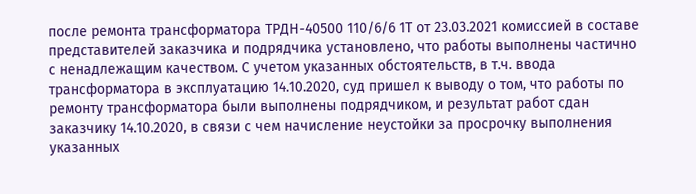после ремонта трансформатора ТРДН-40500 110/6/6 1Т от 23.03.2021 комиссией в составе представителей заказчика и подрядчика установлено, что работы выполнены частично с ненадлежащим качеством. С учетом указанных обстоятельств, в т.ч. ввода трансформатора в эксплуатацию 14.10.2020, суд пришел к выводу о том, что работы по ремонту трансформатора были выполнены подрядчиком, и результат работ сдан заказчику 14.10.2020, в связи с чем начисление неустойки за просрочку выполнения указанных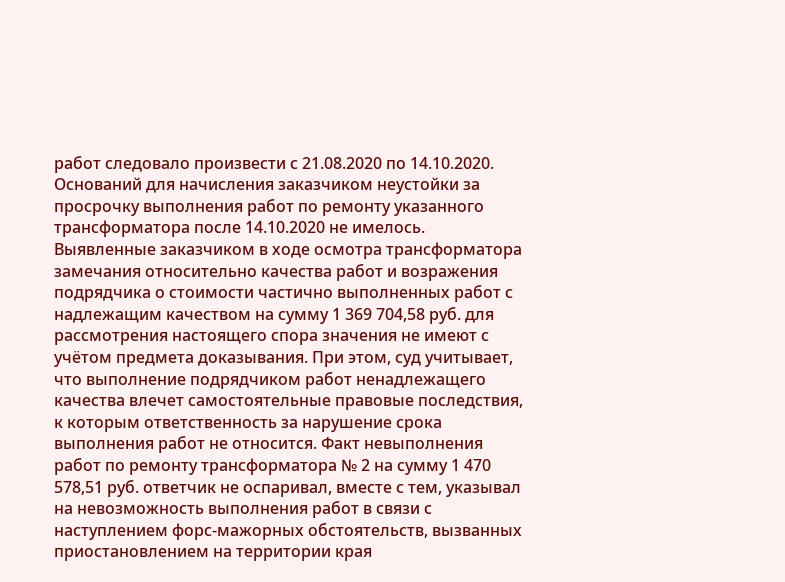работ следовало произвести с 21.08.2020 по 14.10.2020. Оснований для начисления заказчиком неустойки за просрочку выполнения работ по ремонту указанного трансформатора после 14.10.2020 не имелось. Выявленные заказчиком в ходе осмотра трансформатора замечания относительно качества работ и возражения подрядчика о стоимости частично выполненных работ с надлежащим качеством на сумму 1 369 704,58 руб. для рассмотрения настоящего спора значения не имеют с учётом предмета доказывания. При этом, суд учитывает, что выполнение подрядчиком работ ненадлежащего качества влечет самостоятельные правовые последствия, к которым ответственность за нарушение срока выполнения работ не относится. Факт невыполнения работ по ремонту трансформатора № 2 на сумму 1 470 578,51 руб. ответчик не оспаривал, вместе с тем, указывал на невозможность выполнения работ в связи с наступлением форс-мажорных обстоятельств, вызванных приостановлением на территории края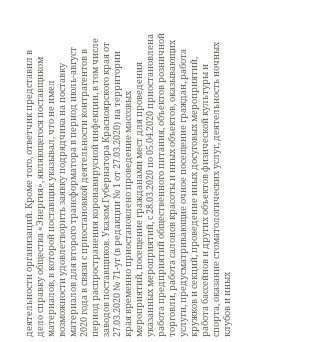деятельности организаций. Кроме того, ответчик представил в дело справку общества «Энергия», являющегося поставщиком материалов, в которой поставщик указывал, что не имел возможности удовлетворить заявку подрядчика на поставку материалов для второго трансформатора в период июль-август 2020 года в связи с приостановкой деятельности контрагентов в период распространения коронавирусной инфекции, в том числе заводов поставщиков. Указом Губернатора Красноярского края от 27.03.2020 № 71-уг (в редакции № 1 от 27.03.2020) на территории края временно приостановлено проведение массовых мероприятий, посещение гражданами мест для проведения указанных мероприятий, с 28.03.2020 по 05.04.2020 приостановлена работа предприятий общественного питания, объектов розничной торговли, работа салонов красоты и иных объектов, оказывающих услуги, предусматривающие очное посещение граждан, работа кружков и секций, проведение иных досуговых мероприятий, работа бассейнов и других объектов физической культуры и спорта, оказание стоматологических услуг, деятельность ночных клубов и иных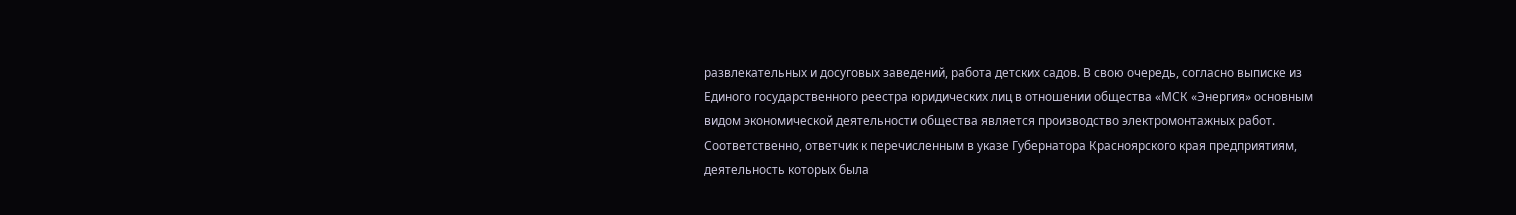развлекательных и досуговых заведений, работа детских садов. В свою очередь, согласно выписке из Единого государственного реестра юридических лиц в отношении общества «МСК «Энергия» основным видом экономической деятельности общества является производство электромонтажных работ. Соответственно, ответчик к перечисленным в указе Губернатора Красноярского края предприятиям, деятельность которых была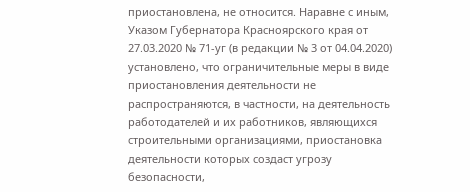приостановлена, не относится. Наравне с иным, Указом Губернатора Красноярского края от 27.03.2020 № 71-уг (в редакции № 3 от 04.04.2020) установлено, что ограничительные меры в виде приостановления деятельности не распространяются, в частности, на деятельность работодателей и их работников, являющихся строительными организациями, приостановка деятельности которых создаст угрозу безопасности,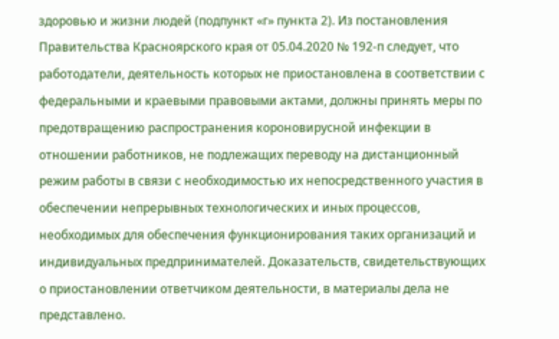здоровью и жизни людей (подпункт «г» пункта 2). Из постановления Правительства Красноярского края от 05.04.2020 № 192-п следует, что работодатели, деятельность которых не приостановлена в соответствии с федеральными и краевыми правовыми актами, должны принять меры по предотвращению распространения короновирусной инфекции в отношении работников, не подлежащих переводу на дистанционный режим работы в связи с необходимостью их непосредственного участия в обеспечении непрерывных технологических и иных процессов, необходимых для обеспечения функционирования таких организаций и индивидуальных предпринимателей. Доказательств, свидетельствующих о приостановлении ответчиком деятельности, в материалы дела не представлено.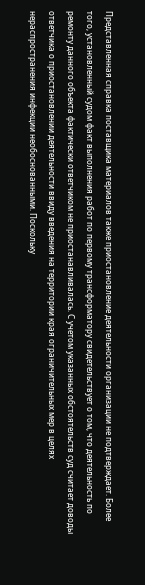Представленная справка поставщика материалов также приостановление деятельности организации не подтверждает. Более того, установленный судом факт выполнения работ по первому трансформатору свидетельствует о том, что деятельность по ремонту данного объекта фактически ответчиком не приостанавливалась. С учетом указанных обстоятельств суд считает доводы ответчика о приостановлении деятельности ввиду введения на территории края ограничительных мер в целях нераспространения инфекции необоснованными. Поскольку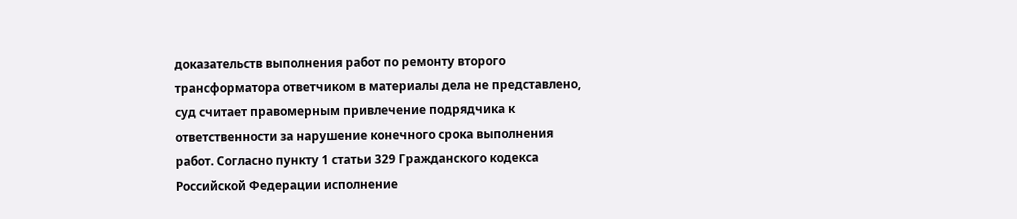доказательств выполнения работ по ремонту второго трансформатора ответчиком в материалы дела не представлено, суд считает правомерным привлечение подрядчика к ответственности за нарушение конечного срока выполнения работ. Согласно пункту 1 статьи 329 Гражданского кодекса Российской Федерации исполнение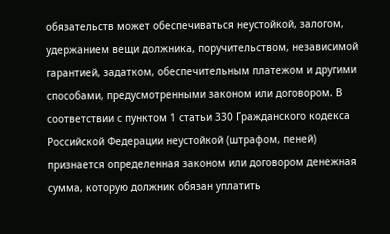обязательств может обеспечиваться неустойкой, залогом, удержанием вещи должника, поручительством, независимой гарантией, задатком, обеспечительным платежом и другими способами, предусмотренными законом или договором. В соответствии с пунктом 1 статьи 330 Гражданского кодекса Российской Федерации неустойкой (штрафом, пеней) признается определенная законом или договором денежная сумма, которую должник обязан уплатить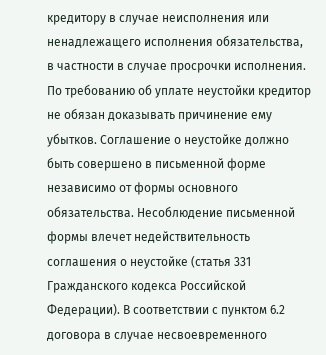кредитору в случае неисполнения или ненадлежащего исполнения обязательства, в частности в случае просрочки исполнения. По требованию об уплате неустойки кредитор не обязан доказывать причинение ему убытков. Соглашение о неустойке должно быть совершено в письменной форме независимо от формы основного обязательства. Несоблюдение письменной формы влечет недействительность соглашения о неустойке (статья 331 Гражданского кодекса Российской Федерации). В соответствии с пунктом 6.2 договора в случае несвоевременного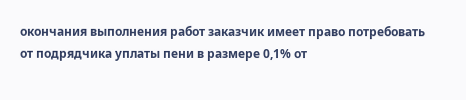окончания выполнения работ заказчик имеет право потребовать от подрядчика уплаты пени в размере 0,1% от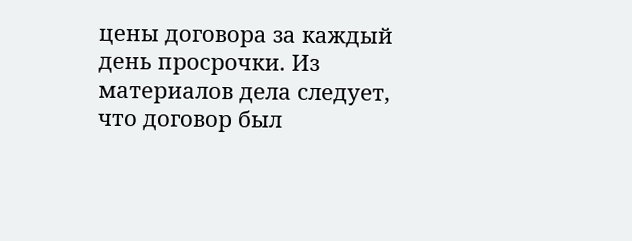цены договора за каждый день просрочки. Из материалов дела следует, что договор был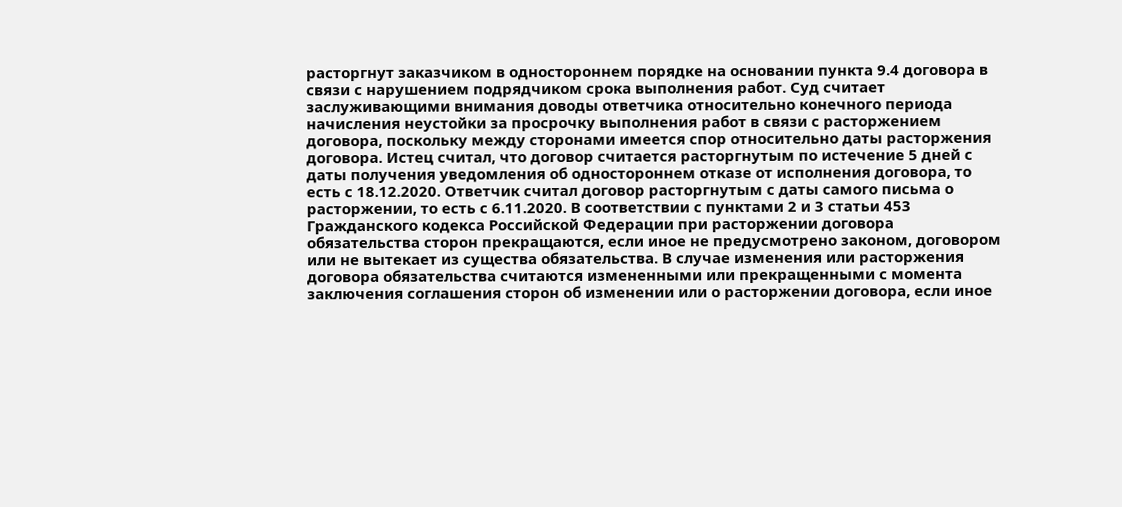расторгнут заказчиком в одностороннем порядке на основании пункта 9.4 договора в связи с нарушением подрядчиком срока выполнения работ. Суд считает заслуживающими внимания доводы ответчика относительно конечного периода начисления неустойки за просрочку выполнения работ в связи с расторжением договора, поскольку между сторонами имеется спор относительно даты расторжения договора. Истец считал, что договор считается расторгнутым по истечение 5 дней с даты получения уведомления об одностороннем отказе от исполнения договора, то есть с 18.12.2020. Ответчик считал договор расторгнутым с даты самого письма о расторжении, то есть с 6.11.2020. В соответствии с пунктами 2 и 3 статьи 453 Гражданского кодекса Российской Федерации при расторжении договора обязательства сторон прекращаются, если иное не предусмотрено законом, договором или не вытекает из существа обязательства. В случае изменения или расторжения договора обязательства считаются измененными или прекращенными с момента заключения соглашения сторон об изменении или о расторжении договора, если иное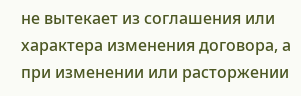не вытекает из соглашения или характера изменения договора, а при изменении или расторжении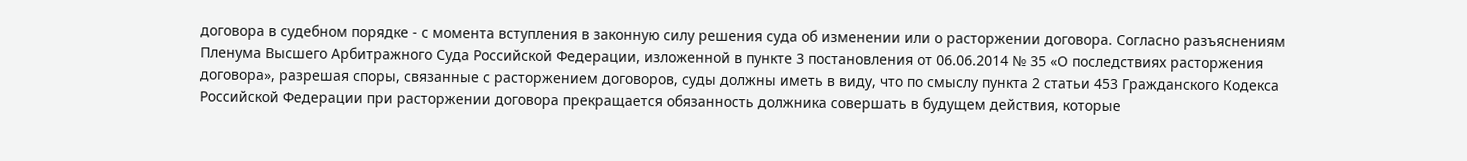договора в судебном порядке - с момента вступления в законную силу решения суда об изменении или о расторжении договора. Согласно разъяснениям Пленума Высшего Арбитражного Суда Российской Федерации, изложенной в пункте 3 постановления от 06.06.2014 № 35 «О последствиях расторжения договора», разрешая споры, связанные с расторжением договоров, суды должны иметь в виду, что по смыслу пункта 2 статьи 453 Гражданского Кодекса Российской Федерации при расторжении договора прекращается обязанность должника совершать в будущем действия, которые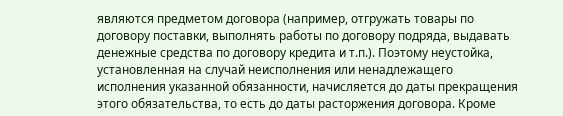являются предметом договора (например, отгружать товары по договору поставки, выполнять работы по договору подряда, выдавать денежные средства по договору кредита и т.п.). Поэтому неустойка, установленная на случай неисполнения или ненадлежащего исполнения указанной обязанности, начисляется до даты прекращения этого обязательства, то есть до даты расторжения договора. Кроме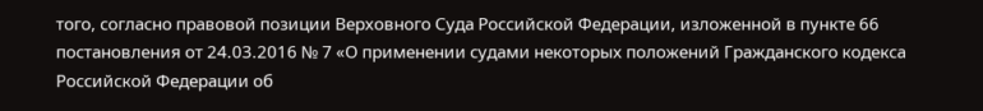того, согласно правовой позиции Верховного Суда Российской Федерации, изложенной в пункте 66 постановления от 24.03.2016 № 7 «О применении судами некоторых положений Гражданского кодекса Российской Федерации об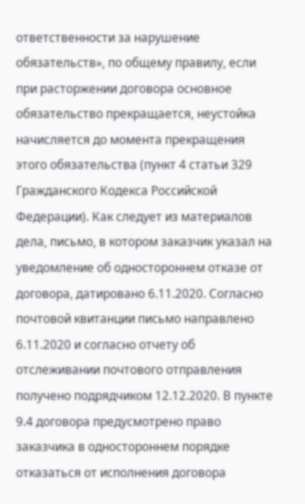ответственности за нарушение обязательств», по общему правилу, если при расторжении договора основное обязательство прекращается, неустойка начисляется до момента прекращения этого обязательства (пункт 4 статьи 329 Гражданского Кодекса Российской Федерации). Как следует из материалов дела, письмо, в котором заказчик указал на уведомление об одностороннем отказе от договора, датировано 6.11.2020. Согласно почтовой квитанции письмо направлено 6.11.2020 и согласно отчету об отслеживании почтового отправления получено подрядчиком 12.12.2020. В пункте 9.4 договора предусмотрено право заказчика в одностороннем порядке отказаться от исполнения договора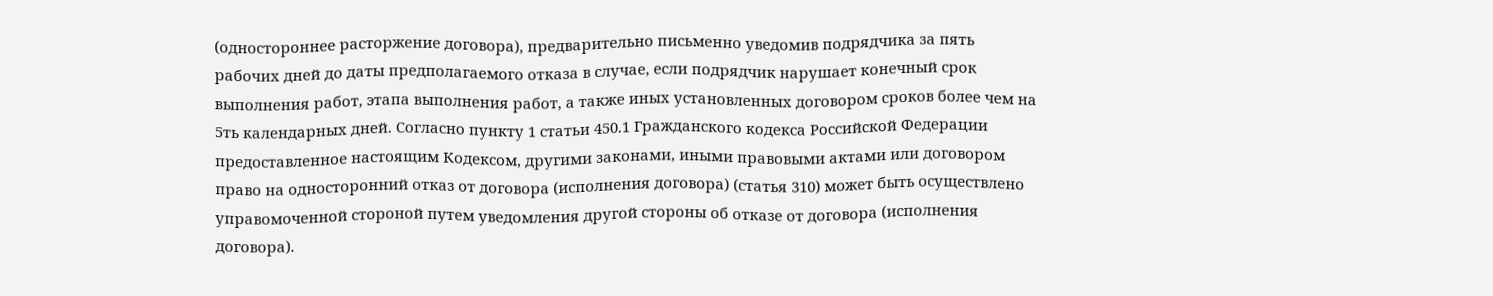(одностороннее расторжение договора), предварительно письменно уведомив подрядчика за пять рабочих дней до даты предполагаемого отказа в случае, если подрядчик нарушает конечный срок выполнения работ, этапа выполнения работ, а также иных установленных договором сроков более чем на 5ть календарных дней. Согласно пункту 1 статьи 450.1 Гражданского кодекса Российской Федерации предоставленное настоящим Кодексом, другими законами, иными правовыми актами или договором право на односторонний отказ от договора (исполнения договора) (статья 310) может быть осуществлено управомоченной стороной путем уведомления другой стороны об отказе от договора (исполнения договора).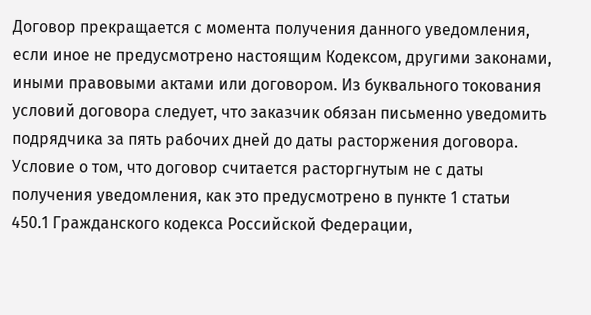Договор прекращается с момента получения данного уведомления, если иное не предусмотрено настоящим Кодексом, другими законами, иными правовыми актами или договором. Из буквального токования условий договора следует, что заказчик обязан письменно уведомить подрядчика за пять рабочих дней до даты расторжения договора. Условие о том, что договор считается расторгнутым не с даты получения уведомления, как это предусмотрено в пункте 1 статьи 450.1 Гражданского кодекса Российской Федерации,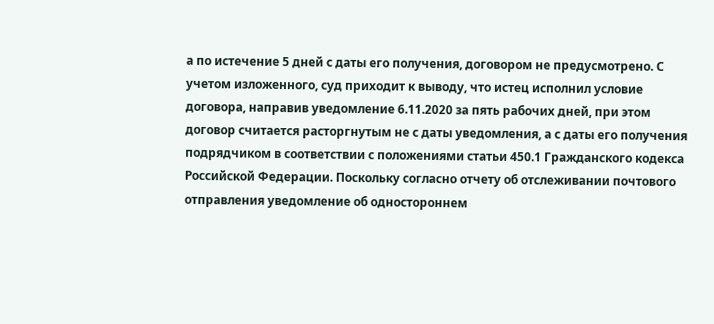а по истечение 5 дней с даты его получения, договором не предусмотрено. С учетом изложенного, суд приходит к выводу, что истец исполнил условие договора, направив уведомление 6.11.2020 за пять рабочих дней, при этом договор считается расторгнутым не с даты уведомления, а с даты его получения подрядчиком в соответствии с положениями статьи 450.1 Гражданского кодекса Российской Федерации. Поскольку согласно отчету об отслеживании почтового отправления уведомление об одностороннем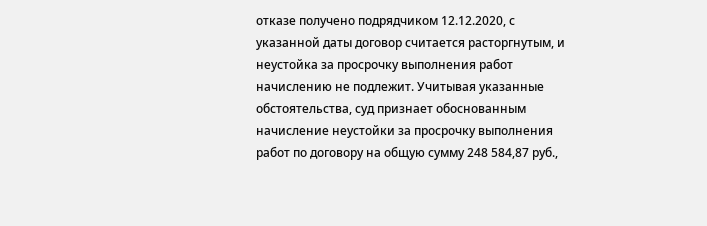отказе получено подрядчиком 12.12.2020, с указанной даты договор считается расторгнутым, и неустойка за просрочку выполнения работ начислению не подлежит. Учитывая указанные обстоятельства, суд признает обоснованным начисление неустойки за просрочку выполнения работ по договору на общую сумму 248 584,87 руб.,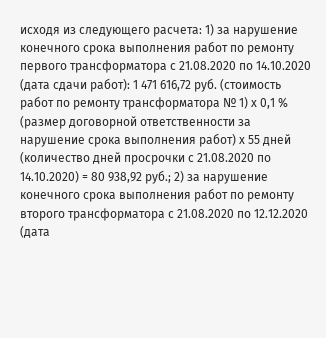исходя из следующего расчета: 1) за нарушение конечного срока выполнения работ по ремонту первого трансформатора с 21.08.2020 по 14.10.2020 (дата сдачи работ): 1 471 616,72 руб. (стоимость работ по ремонту трансформатора № 1) х 0,1 % (размер договорной ответственности за нарушение срока выполнения работ) х 55 дней (количество дней просрочки с 21.08.2020 по 14.10.2020) = 80 938,92 руб.; 2) за нарушение конечного срока выполнения работ по ремонту второго трансформатора с 21.08.2020 по 12.12.2020 (дата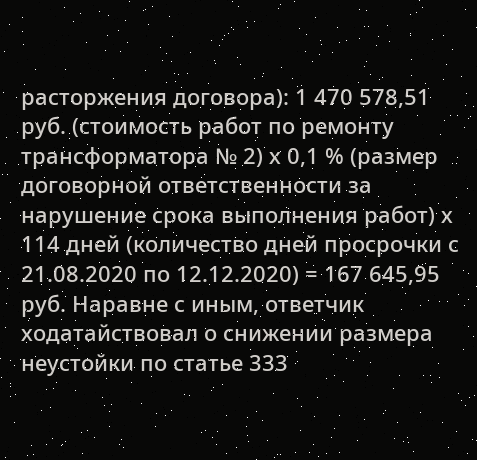расторжения договора): 1 470 578,51 руб. (стоимость работ по ремонту трансформатора № 2) х 0,1 % (размер договорной ответственности за нарушение срока выполнения работ) х 114 дней (количество дней просрочки с 21.08.2020 по 12.12.2020) = 167 645,95 руб. Наравне с иным, ответчик ходатайствовал о снижении размера неустойки по статье 333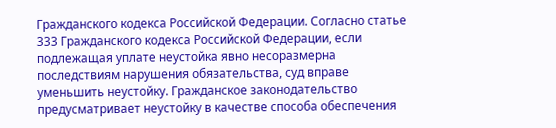Гражданского кодекса Российской Федерации. Согласно статье 333 Гражданского кодекса Российской Федерации, если подлежащая уплате неустойка явно несоразмерна последствиям нарушения обязательства, суд вправе уменьшить неустойку. Гражданское законодательство предусматривает неустойку в качестве способа обеспечения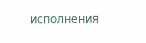исполнения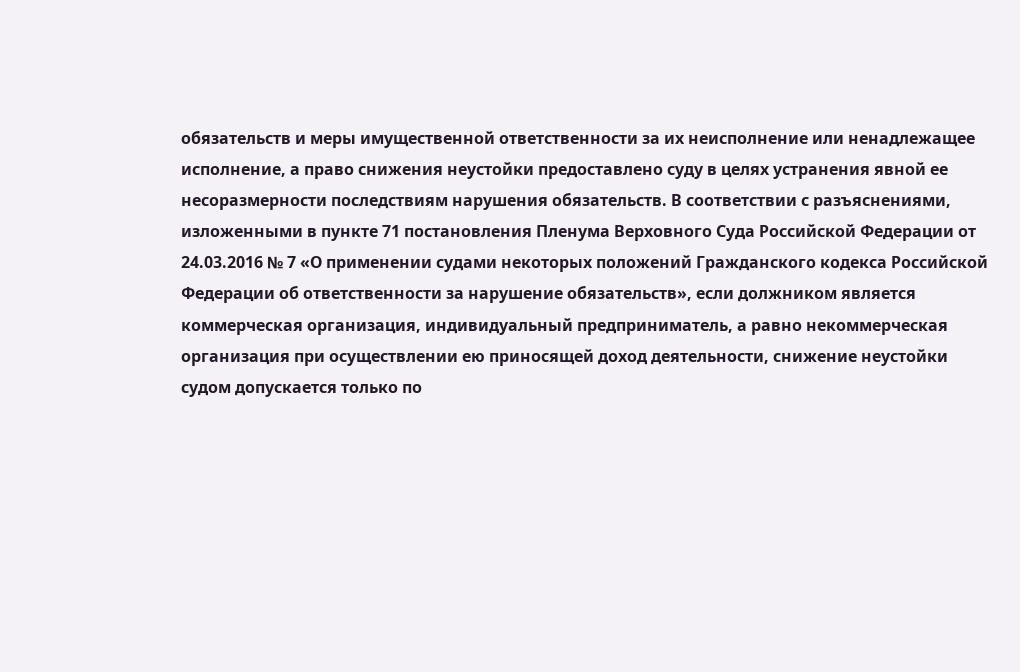обязательств и меры имущественной ответственности за их неисполнение или ненадлежащее исполнение, а право снижения неустойки предоставлено суду в целях устранения явной ее несоразмерности последствиям нарушения обязательств. В соответствии с разъяснениями, изложенными в пункте 71 постановления Пленума Верховного Суда Российской Федерации от 24.03.2016 № 7 «О применении судами некоторых положений Гражданского кодекса Российской Федерации об ответственности за нарушение обязательств», если должником является коммерческая организация, индивидуальный предприниматель, а равно некоммерческая организация при осуществлении ею приносящей доход деятельности, снижение неустойки судом допускается только по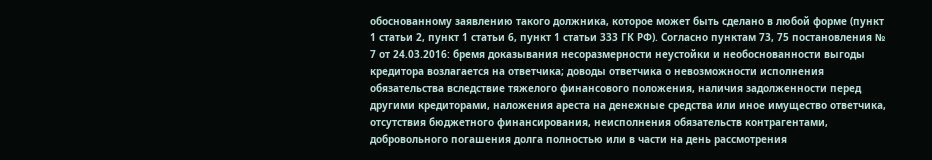обоснованному заявлению такого должника, которое может быть сделано в любой форме (пункт 1 статьи 2, пункт 1 статьи 6, пункт 1 статьи 333 ГК РФ). Согласно пунктам 73, 75 постановления № 7 от 24.03.2016: бремя доказывания несоразмерности неустойки и необоснованности выгоды кредитора возлагается на ответчика; доводы ответчика о невозможности исполнения обязательства вследствие тяжелого финансового положения, наличия задолженности перед другими кредиторами, наложения ареста на денежные средства или иное имущество ответчика, отсутствия бюджетного финансирования, неисполнения обязательств контрагентами, добровольного погашения долга полностью или в части на день рассмотрения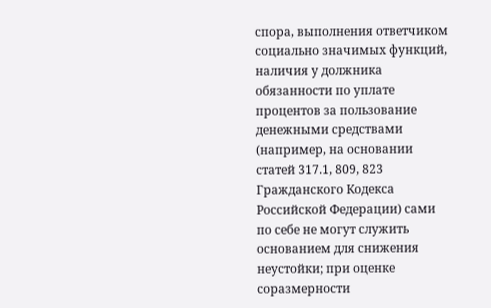спора, выполнения ответчиком социально значимых функций, наличия у должника обязанности по уплате процентов за пользование денежными средствами (например, на основании статей 317.1, 809, 823 Гражданского Кодекса Российской Федерации) сами по себе не могут служить основанием для снижения неустойки; при оценке соразмерности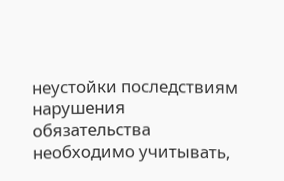неустойки последствиям нарушения обязательства необходимо учитывать,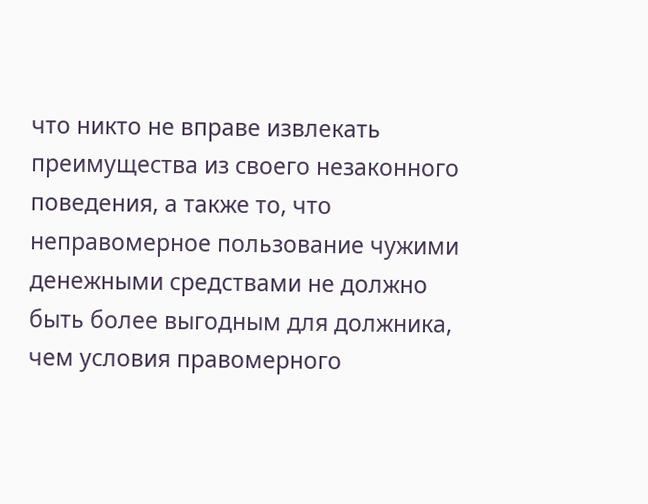что никто не вправе извлекать преимущества из своего незаконного поведения, а также то, что неправомерное пользование чужими денежными средствами не должно быть более выгодным для должника, чем условия правомерного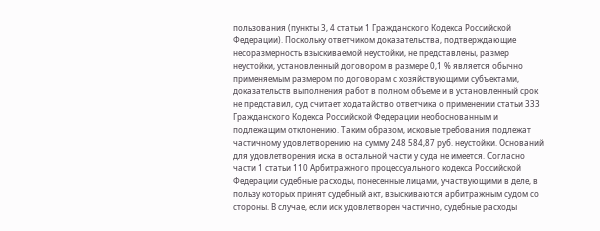пользования (пункты 3, 4 статьи 1 Гражданского Кодекса Российской Федерации). Поскольку ответчиком доказательства, подтверждающие несоразмерность взыскиваемой неустойки, не представлены, размер неустойки, установленный договором в размере 0,1 % является обычно применяемым размером по договорам с хозяйствующими субъектами, доказательств выполнения работ в полном объеме и в установленный срок не представил, суд считает ходатайство ответчика о применении статьи 333 Гражданского Кодекса Российской Федерации необоснованным и подлежащим отклонению. Таким образом, исковые требования подлежат частичному удовлетворению на сумму 248 584,87 руб. неустойки. Оснований для удовлетворения иска в остальной части у суда не имеется. Согласно части 1 статьи 110 Арбитражного процессуального кодекса Российской Федерации судебные расходы, понесенные лицами, участвующими в деле, в пользу которых принят судебный акт, взыскиваются арбитражным судом со стороны. В случае, если иск удовлетворен частично, судебные расходы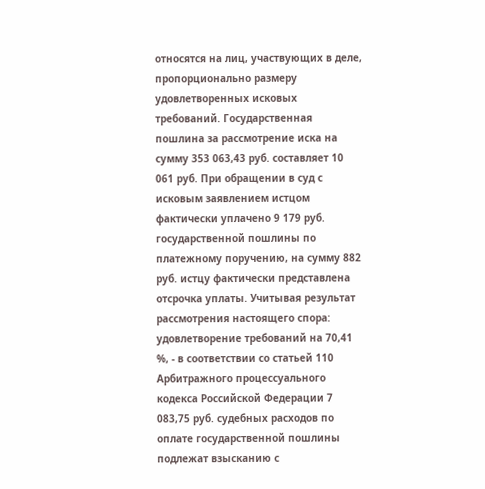относятся на лиц, участвующих в деле, пропорционально размеру удовлетворенных исковых требований. Государственная пошлина за рассмотрение иска на сумму 353 063,43 руб. составляет 10 061 руб. При обращении в суд с исковым заявлением истцом фактически уплачено 9 179 руб. государственной пошлины по платежному поручению, на сумму 882 руб. истцу фактически представлена отсрочка уплаты. Учитывая результат рассмотрения настоящего спора: удовлетворение требований на 70,41 %, - в соответствии со статьей 110 Арбитражного процессуального кодекса Российской Федерации 7 083,75 руб. судебных расходов по оплате государственной пошлины подлежат взысканию с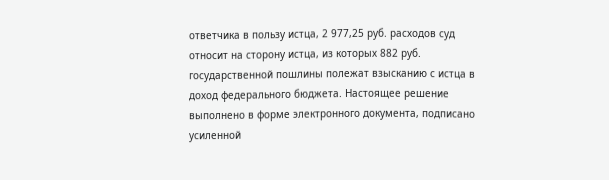ответчика в пользу истца, 2 977,25 руб. расходов суд относит на сторону истца, из которых 882 руб. государственной пошлины полежат взысканию с истца в доход федерального бюджета. Настоящее решение выполнено в форме электронного документа, подписано усиленной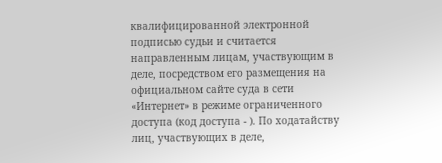квалифицированной электронной подписью судьи и считается направленным лицам, участвующим в деле, посредством его размещения на официальном сайте суда в сети «Интернет» в режиме ограниченного доступа (код доступа - ). По ходатайству лиц, участвующих в деле,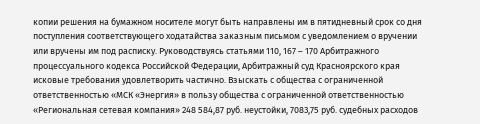копии решения на бумажном носителе могут быть направлены им в пятидневный срок со дня поступления соответствующего ходатайства заказным письмом с уведомлением о вручении или вручены им под расписку. Руководствуясь статьями 110, 167 – 170 Арбитражного процессуального кодекса Российской Федерации, Арбитражный суд Красноярского края исковые требования удовлетворить частично. Взыскать с общества с ограниченной ответственностью «МСК «Энергия» в пользу общества с ограниченной ответственностью «Региональная сетевая компания» 248 584,87 руб. неустойки, 7083,75 руб. судебных расходов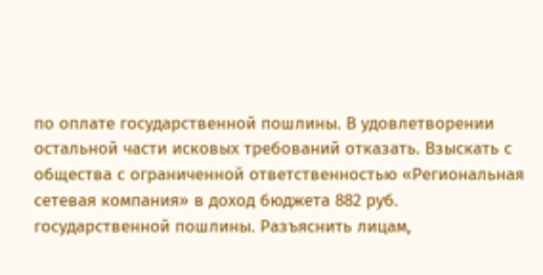по оплате государственной пошлины. В удовлетворении остальной части исковых требований отказать. Взыскать с общества с ограниченной ответственностью «Региональная сетевая компания» в доход бюджета 882 руб. государственной пошлины. Разъяснить лицам,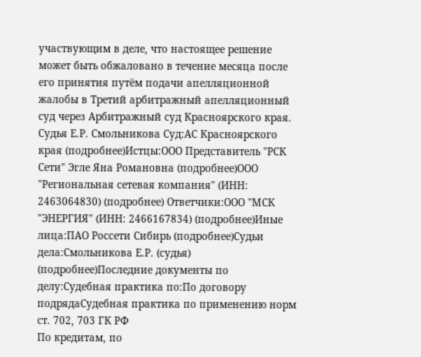участвующим в деле, что настоящее решение может быть обжаловано в течение месяца после его принятия путём подачи апелляционной жалобы в Третий арбитражный апелляционный суд через Арбитражный суд Красноярского края. Судья Е.Р. Смольникова Суд:АС Красноярского края (подробнее)Истцы:ООО Представитель "РСК Сети" Эгле Яна Романовна (подробнее)ООО "Региональная сетевая компания" (ИНН: 2463064830) (подробнее) Ответчики:ООО "МСК "ЭНЕРГИЯ" (ИНН: 2466167834) (подробнее)Иные лица:ПАО Россети Сибирь (подробнее)Судьи дела:Смольникова Е.Р. (судья) (подробнее)Последние документы по делу:Судебная практика по:По договору подрядаСудебная практика по применению норм ст. 702, 703 ГК РФ
По кредитам, по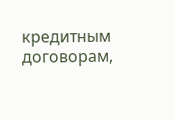кредитным договорам,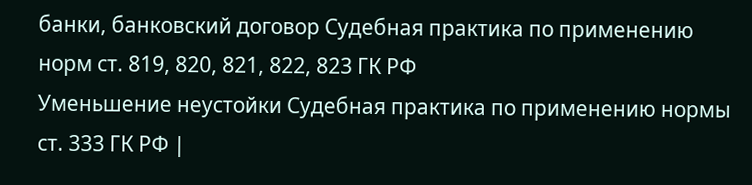банки, банковский договор Судебная практика по применению норм ст. 819, 820, 821, 822, 823 ГК РФ
Уменьшение неустойки Судебная практика по применению нормы ст. 333 ГК РФ |